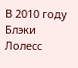В 2010 году Блэки Лолесс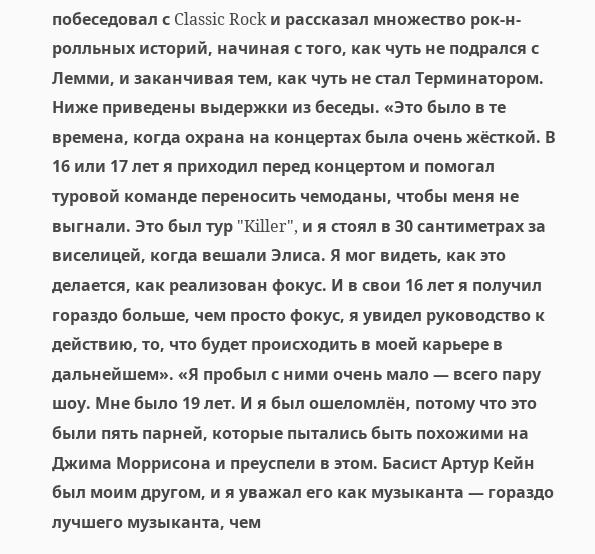побеседовал с Classic Rock и рассказал множество рок-н-ролльных историй, начиная с того, как чуть не подрался с Лемми, и заканчивая тем, как чуть не стал Терминатором. Ниже приведены выдержки из беседы. «Это было в те времена, когда охрана на концертах была очень жёсткой. В 16 или 17 лет я приходил перед концертом и помогал туровой команде переносить чемоданы, чтобы меня не выгнали. Это был тур "Killer", и я стоял в 30 сантиметрах за виселицей, когда вешали Элиса. Я мог видеть, как это делается, как реализован фокус. И в свои 16 лет я получил гораздо больше, чем просто фокус, я увидел руководство к действию, то, что будет происходить в моей карьере в дальнейшем». «Я пробыл с ними очень мало — всего пару шоу. Мне было 19 лет. И я был ошеломлён, потому что это были пять парней, которые пытались быть похожими на Джима Моррисона и преуспели в этом. Басист Артур Кейн был моим другом, и я уважал его как музыканта — гораздо лучшего музыканта, чем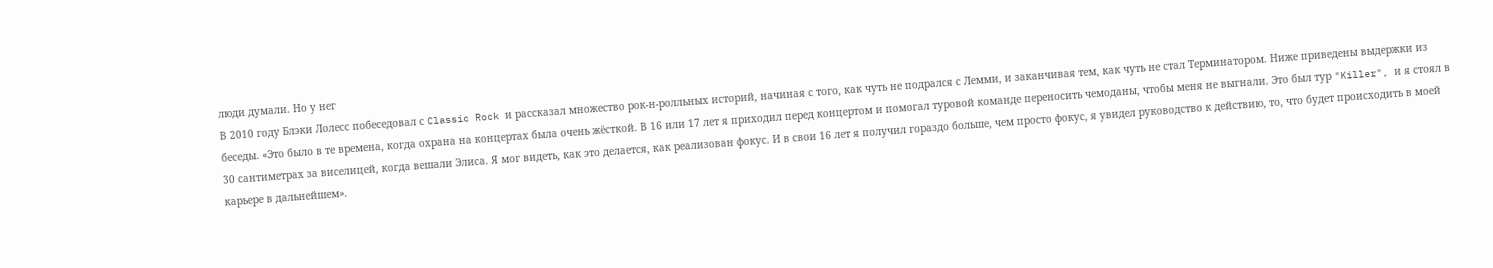люди думали. Но у нег
В 2010 году Блэки Лолесс побеседовал с Classic Rock и рассказал множество рок-н-ролльных историй, начиная с того, как чуть не подрался с Лемми, и заканчивая тем, как чуть не стал Терминатором. Ниже приведены выдержки из беседы. «Это было в те времена, когда охрана на концертах была очень жёсткой. В 16 или 17 лет я приходил перед концертом и помогал туровой команде переносить чемоданы, чтобы меня не выгнали. Это был тур "Killer", и я стоял в 30 сантиметрах за виселицей, когда вешали Элиса. Я мог видеть, как это делается, как реализован фокус. И в свои 16 лет я получил гораздо больше, чем просто фокус, я увидел руководство к действию, то, что будет происходить в моей карьере в дальнейшем».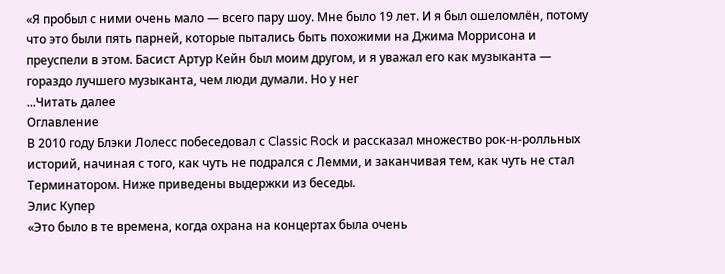«Я пробыл с ними очень мало — всего пару шоу. Мне было 19 лет. И я был ошеломлён, потому что это были пять парней, которые пытались быть похожими на Джима Моррисона и преуспели в этом. Басист Артур Кейн был моим другом, и я уважал его как музыканта — гораздо лучшего музыканта, чем люди думали. Но у нег
...Читать далее
Оглавление
В 2010 году Блэки Лолесс побеседовал с Classic Rock и рассказал множество рок-н-ролльных историй, начиная с того, как чуть не подрался с Лемми, и заканчивая тем, как чуть не стал Терминатором. Ниже приведены выдержки из беседы.
Элис Купер
«Это было в те времена, когда охрана на концертах была очень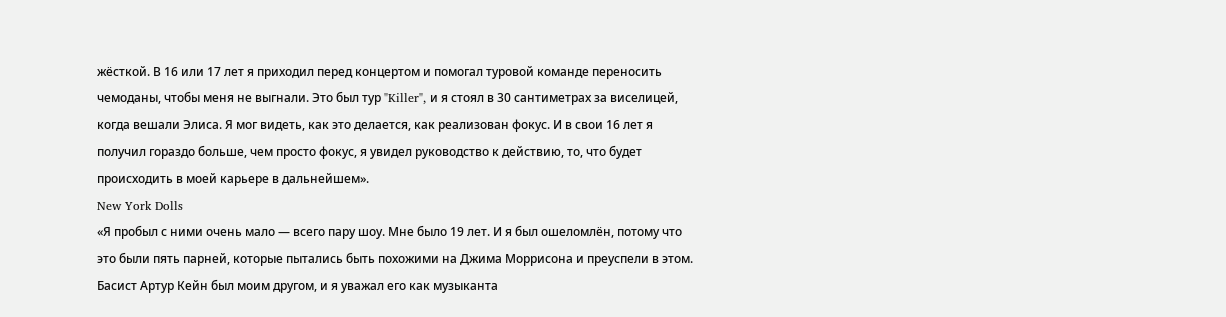жёсткой. В 16 или 17 лет я приходил перед концертом и помогал туровой команде переносить чемоданы, чтобы меня не выгнали. Это был тур "Killer", и я стоял в 30 сантиметрах за виселицей, когда вешали Элиса. Я мог видеть, как это делается, как реализован фокус. И в свои 16 лет я получил гораздо больше, чем просто фокус, я увидел руководство к действию, то, что будет происходить в моей карьере в дальнейшем».
New York Dolls
«Я пробыл с ними очень мало — всего пару шоу. Мне было 19 лет. И я был ошеломлён, потому что это были пять парней, которые пытались быть похожими на Джима Моррисона и преуспели в этом.
Басист Артур Кейн был моим другом, и я уважал его как музыканта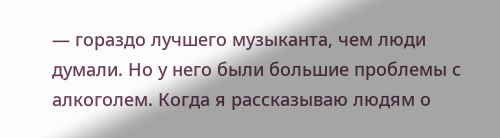— гораздо лучшего музыканта, чем люди думали. Но у него были большие проблемы с алкоголем. Когда я рассказываю людям о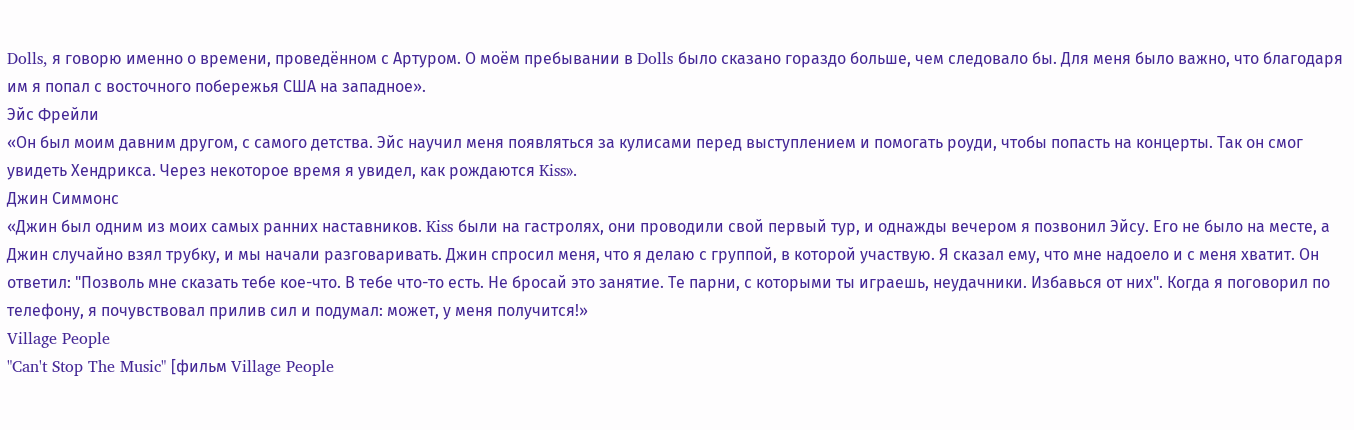Dolls, я говорю именно о времени, проведённом с Артуром. О моём пребывании в Dolls было сказано гораздо больше, чем следовало бы. Для меня было важно, что благодаря им я попал с восточного побережья США на западное».
Эйс Фрейли
«Он был моим давним другом, с самого детства. Эйс научил меня появляться за кулисами перед выступлением и помогать роуди, чтобы попасть на концерты. Так он смог увидеть Хендрикса. Через некоторое время я увидел, как рождаются Kiss».
Джин Симмонс
«Джин был одним из моих самых ранних наставников. Kiss были на гастролях, они проводили свой первый тур, и однажды вечером я позвонил Эйсу. Его не было на месте, а Джин случайно взял трубку, и мы начали разговаривать. Джин спросил меня, что я делаю с группой, в которой участвую. Я сказал ему, что мне надоело и с меня хватит. Он ответил: "Позволь мне сказать тебе кое-что. В тебе что-то есть. Не бросай это занятие. Те парни, с которыми ты играешь, неудачники. Избавься от них". Когда я поговорил по телефону, я почувствовал прилив сил и подумал: может, у меня получится!»
Village People
"Can't Stop The Music" [фильм Village People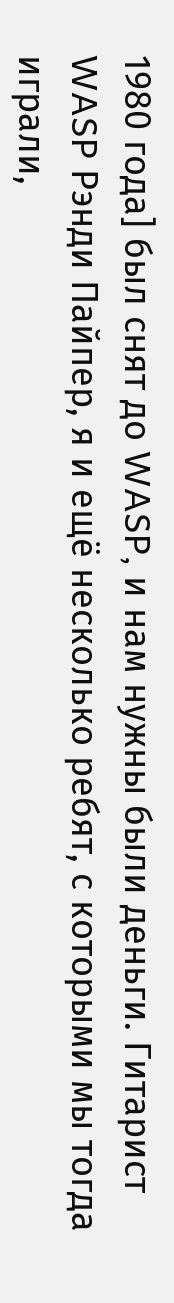1980 года] был снят до WASP, и нам нужны были деньги. Гитарист WASP Рэнди Пайпер, я и ещё несколько ребят, с которыми мы тогда играли,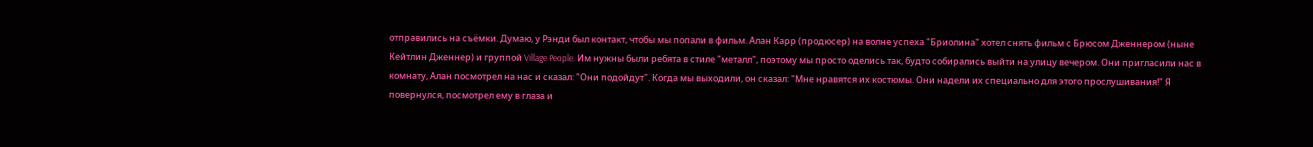отправились на съёмки. Думаю, у Рэнди был контакт, чтобы мы попали в фильм. Алан Карр (продюсер) на волне успеха "Бриолина" хотел снять фильм с Брюсом Дженнером (ныне Кейтлин Дженнер) и группой Village People. Им нужны были ребята в стиле "металл", поэтому мы просто оделись так, будто собирались выйти на улицу вечером. Они пригласили нас в комнату, Алан посмотрел на нас и сказал: "Они подойдут". Когда мы выходили, он сказал: "Мне нравятся их костюмы. Они надели их специально для этого прослушивания!" Я повернулся, посмотрел ему в глаза и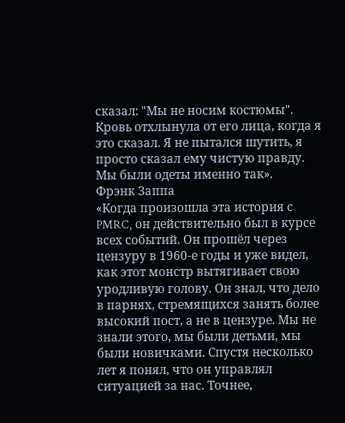сказал: "Мы не носим костюмы". Кровь отхлынула от его лица, когда я это сказал. Я не пытался шутить, я просто сказал ему чистую правду. Мы были одеты именно так».
Фрэнк Заппа
«Когда произошла эта история с PMRC, он действительно был в курсе всех событий. Он прошёл через цензуру в 1960-е годы и уже видел, как этот монстр вытягивает свою уродливую голову. Он знал, что дело в парнях, стремящихся занять более высокий пост, а не в цензуре. Мы не знали этого, мы были детьми, мы были новичками. Спустя несколько лет я понял, что он управлял ситуацией за нас. Точнее,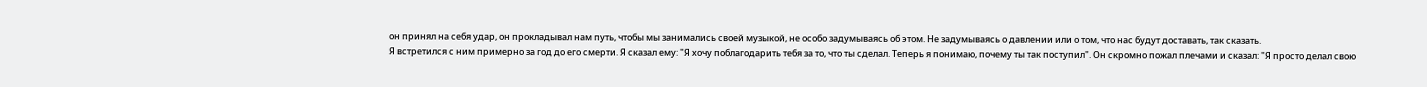он принял на себя удар, он прокладывал нам путь, чтобы мы занимались своей музыкой, не особо задумываясь об этом. Не задумываясь о давлении или о том, что нас будут доставать, так сказать.
Я встретился с ним примерно за год до его смерти. Я сказал ему: "Я хочу поблагодарить тебя за то, что ты сделал. Теперь я понимаю, почему ты так поступил". Он скромно пожал плечами и сказал: "Я просто делал свою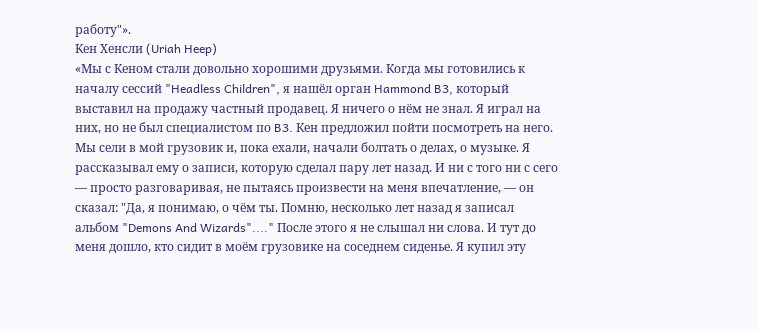работу"».
Кен Хенсли (Uriah Heep)
«Мы с Кеном стали довольно хорошими друзьями. Когда мы готовились к началу сессий "Headless Children", я нашёл орган Hammond B3, который выставил на продажу частный продавец. Я ничего о нём не знал. Я играл на них, но не был специалистом по B3. Кен предложил пойти посмотреть на него. Мы сели в мой грузовик и, пока ехали, начали болтать о делах, о музыке. Я рассказывал ему о записи, которую сделал пару лет назад. И ни с того ни с сего — просто разговаривая, не пытаясь произвести на меня впечатление, — он сказал: "Да, я понимаю, о чём ты. Помню, несколько лет назад я записал альбом "Demons And Wizards"...." После этого я не слышал ни слова. И тут до меня дошло, кто сидит в моём грузовике на соседнем сиденье. Я купил эту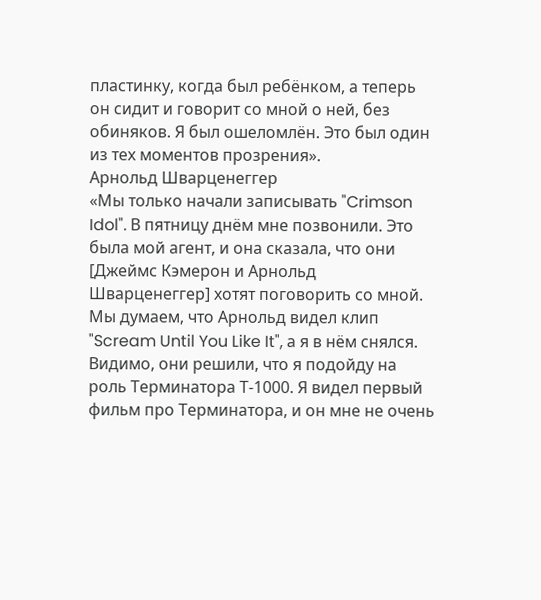пластинку, когда был ребёнком, а теперь он сидит и говорит со мной о ней, без обиняков. Я был ошеломлён. Это был один из тех моментов прозрения».
Арнольд Шварценеггер
«Мы только начали записывать "Crimson Idol". В пятницу днём мне позвонили. Это была мой агент, и она сказала, что они [Джеймс Кэмерон и Арнольд Шварценеггер] хотят поговорить со мной. Мы думаем, что Арнольд видел клип "Scream Until You Like It", а я в нём снялся. Видимо, они решили, что я подойду на роль Терминатора Т-1000. Я видел первый фильм про Терминатора, и он мне не очень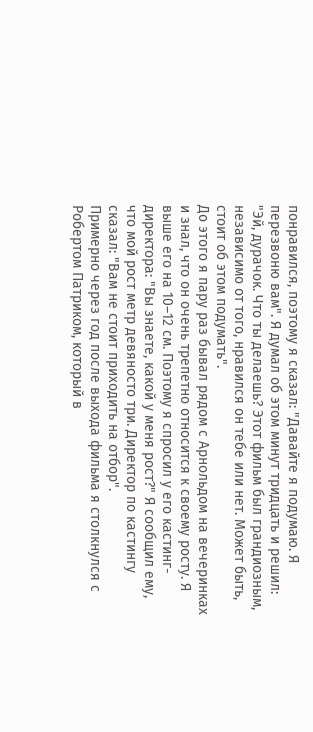понравился, поэтому я сказал: "Давайте я подумаю. Я перезвоню вам". Я думал об этом минут тридцать и решил: "Эй, дурачок. Что ты делаешь? Этот фильм был грандиозным, независимо от того, нравился он тебе или нет. Может быть, стоит об этом подумать".
До этого я пару раз бывал рядом с Арнольдом на вечеринках и знал, что он очень трепетно относится к своему росту. Я выше его на 10–12 см. Поэтому я спросил у его кастинг-директора: "Вы знаете, какой у меня рост?" Я сообщил ему, что мой рост метр девяносто три. Директор по кастингу сказал: "Вам не стоит приходить на отбор".
Примерно через год после выхода фильма я столкнулся с Робертом Патриком, который в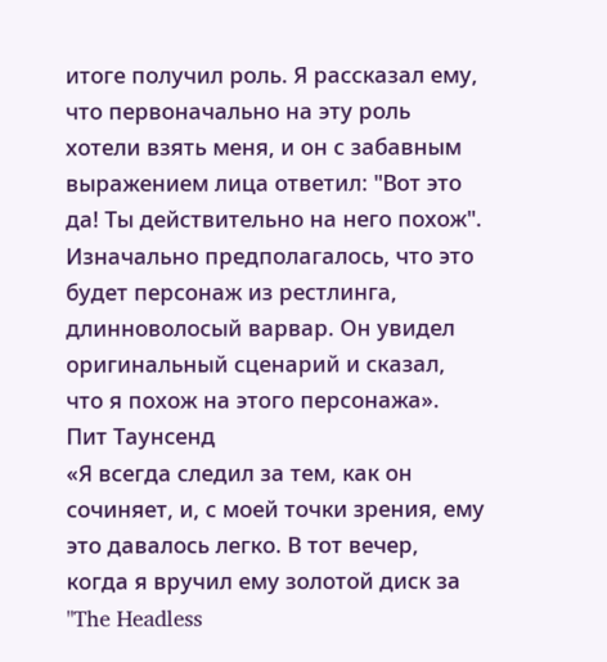итоге получил роль. Я рассказал ему, что первоначально на эту роль хотели взять меня, и он с забавным выражением лица ответил: "Вот это да! Ты действительно на него похож". Изначально предполагалось, что это будет персонаж из рестлинга, длинноволосый варвар. Он увидел оригинальный сценарий и сказал, что я похож на этого персонажа».
Пит Таунсенд
«Я всегда следил за тем, как он сочиняет, и, с моей точки зрения, ему это давалось легко. В тот вечер, когда я вручил ему золотой диск за "The Headless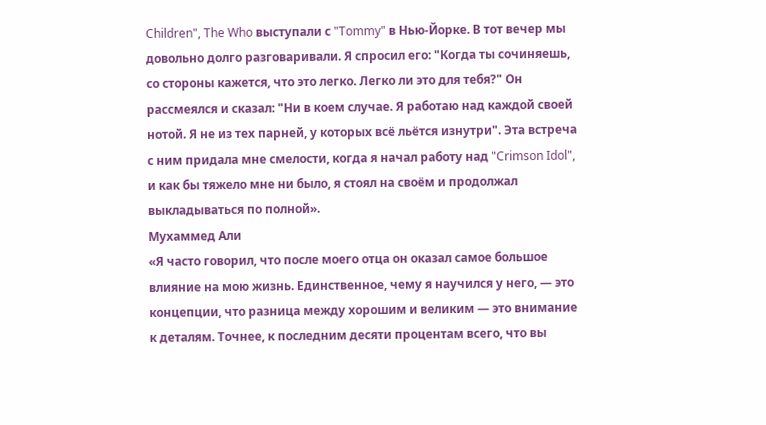Children", The Who выступали с "Tommy" в Нью-Йорке. В тот вечер мы довольно долго разговаривали. Я спросил его: "Когда ты сочиняешь, со стороны кажется, что это легко. Легко ли это для тебя?" Он рассмеялся и сказал: "Ни в коем случае. Я работаю над каждой своей нотой. Я не из тех парней, у которых всё льётся изнутри". Эта встреча с ним придала мне смелости, когда я начал работу над "Crimson Idol", и как бы тяжело мне ни было, я стоял на своём и продолжал выкладываться по полной».
Мухаммед Али
«Я часто говорил, что после моего отца он оказал самое большое влияние на мою жизнь. Единственное, чему я научился у него, — это концепции, что разница между хорошим и великим — это внимание к деталям. Точнее, к последним десяти процентам всего, что вы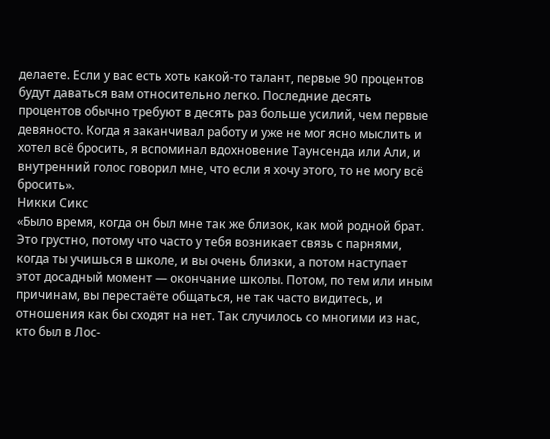делаете. Если у вас есть хоть какой-то талант, первые 90 процентов будут даваться вам относительно легко. Последние десять процентов обычно требуют в десять раз больше усилий, чем первые девяносто. Когда я заканчивал работу и уже не мог ясно мыслить и хотел всё бросить, я вспоминал вдохновение Таунсенда или Али, и внутренний голос говорил мне, что если я хочу этого, то не могу всё бросить».
Никки Сикс
«Было время, когда он был мне так же близок, как мой родной брат. Это грустно, потому что часто у тебя возникает связь с парнями, когда ты учишься в школе, и вы очень близки, а потом наступает этот досадный момент — окончание школы. Потом, по тем или иным причинам, вы перестаёте общаться, не так часто видитесь, и отношения как бы сходят на нет. Так случилось со многими из нас, кто был в Лос-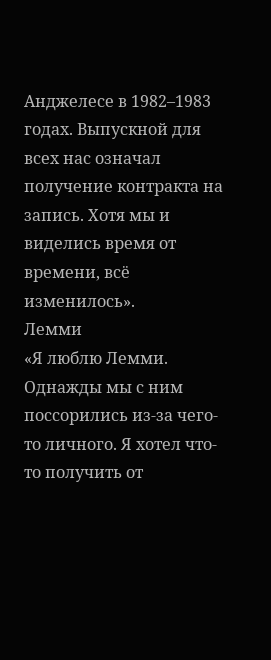Анджелесе в 1982–1983 годах. Выпускной для всех нас означал получение контракта на запись. Хотя мы и виделись время от времени, всё изменилось».
Лемми
«Я люблю Лемми. Однажды мы с ним поссорились из-за чего-то личного. Я хотел что-то получить от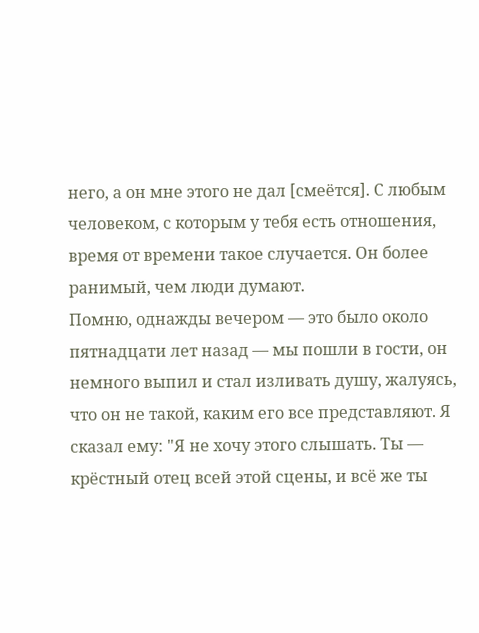него, а он мне этого не дал [смеётся]. С любым человеком, с которым у тебя есть отношения, время от времени такое случается. Он более ранимый, чем люди думают.
Помню, однажды вечером — это было около пятнадцати лет назад — мы пошли в гости, он немного выпил и стал изливать душу, жалуясь, что он не такой, каким его все представляют. Я сказал ему: "Я не хочу этого слышать. Ты — крёстный отец всей этой сцены, и всё же ты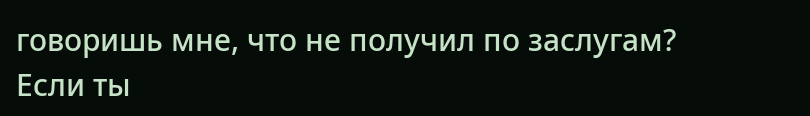говоришь мне, что не получил по заслугам? Если ты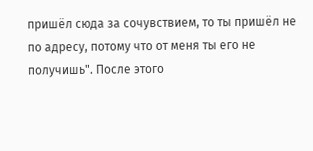пришёл сюда за сочувствием, то ты пришёл не по адресу, потому что от меня ты его не получишь". После этого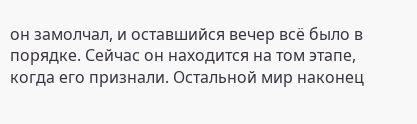он замолчал, и оставшийся вечер всё было в порядке. Сейчас он находится на том этапе, когда его признали. Остальной мир наконец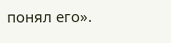понял его».